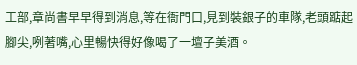工部,章尚書早早得到消息,等在衙門口,見到裝銀子的車隊,老頭踮起腳尖,咧著嘴,心里暢快得好像喝了一壇子美酒。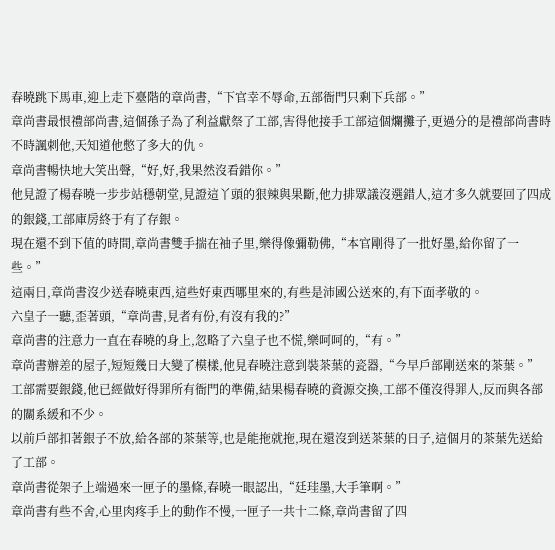春曉跳下馬車,迎上走下臺階的章尚書,“下官幸不辱命,五部衙門只剩下兵部。”
章尚書最恨禮部尚書,這個孫子為了利益獻祭了工部,害得他接手工部這個爛攤子,更過分的是禮部尚書時不時諷刺他,天知道他憋了多大的仇。
章尚書暢快地大笑出聲,“好,好,我果然沒看錯你。”
他見證了楊春曉一步步站穩朝堂,見證這丫頭的狠辣與果斷,他力排眾議沒選錯人,這才多久就要回了四成的銀錢,工部庫房終于有了存銀。
現在還不到下值的時間,章尚書雙手揣在袖子里,樂得像彌勒佛,“本官剛得了一批好墨,給你留了一些。”
這兩日,章尚書沒少送春曉東西,這些好東西哪里來的,有些是沛國公送來的,有下面孝敬的。
六皇子一聽,歪著頭,“章尚書,見者有份,有沒有我的?”
章尚書的注意力一直在春曉的身上,忽略了六皇子也不慌,樂呵呵的,“有。”
章尚書辦差的屋子,短短幾日大變了模樣,他見春曉注意到裝茶葉的瓷器,“今早戶部剛送來的茶葉。”
工部需要銀錢,他已經做好得罪所有衙門的準備,結果楊春曉的資源交換,工部不僅沒得罪人,反而與各部的關系緩和不少。
以前戶部扣著銀子不放,給各部的茶葉等,也是能拖就拖,現在還沒到送茶葉的日子,這個月的茶葉先送給了工部。
章尚書從架子上端過來一匣子的墨條,春曉一眼認出,“廷珪墨,大手筆啊。”
章尚書有些不舍,心里肉疼手上的動作不慢,一匣子一共十二條,章尚書留了四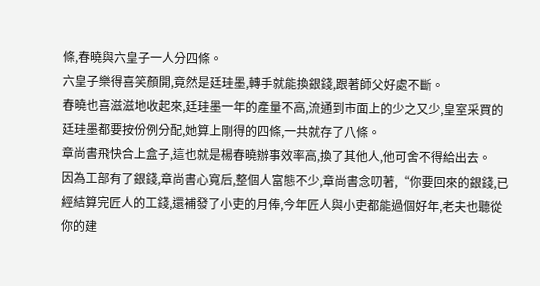條,春曉與六皇子一人分四條。
六皇子樂得喜笑顏開,竟然是廷珪墨,轉手就能換銀錢,跟著師父好處不斷。
春曉也喜滋滋地收起來,廷珪墨一年的產量不高,流通到市面上的少之又少,皇室采買的廷珪墨都要按份例分配,她算上剛得的四條,一共就存了八條。
章尚書飛快合上盒子,這也就是楊春曉辦事效率高,換了其他人,他可舍不得給出去。
因為工部有了銀錢,章尚書心寬后,整個人富態不少,章尚書念叨著,“你要回來的銀錢,已經結算完匠人的工錢,還補發了小吏的月俸,今年匠人與小吏都能過個好年,老夫也聽從你的建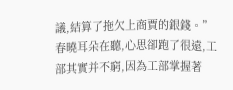議,結算了拖欠上商賈的銀錢。”
春曉耳朵在聽,心思卻跑了很遠,工部其實并不窮,因為工部掌握著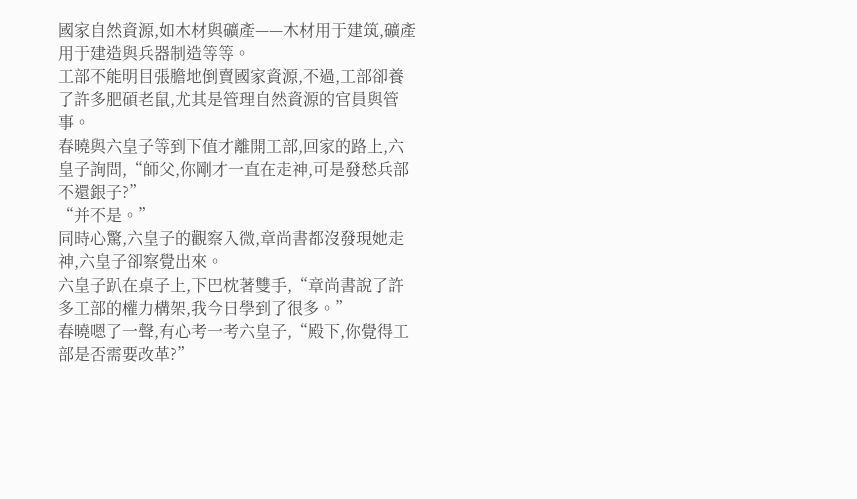國家自然資源,如木材與礦產——木材用于建筑,礦產用于建造與兵器制造等等。
工部不能明目張膽地倒賣國家資源,不過,工部卻養了許多肥碩老鼠,尤其是管理自然資源的官員與管事。
春曉與六皇子等到下值才離開工部,回家的路上,六皇子詢問,“師父,你剛才一直在走神,可是發愁兵部不還銀子?”
“并不是。”
同時心驚,六皇子的觀察入微,章尚書都沒發現她走神,六皇子卻察覺出來。
六皇子趴在桌子上,下巴枕著雙手,“章尚書說了許多工部的權力構架,我今日學到了很多。”
春曉嗯了一聲,有心考一考六皇子,“殿下,你覺得工部是否需要改革?”